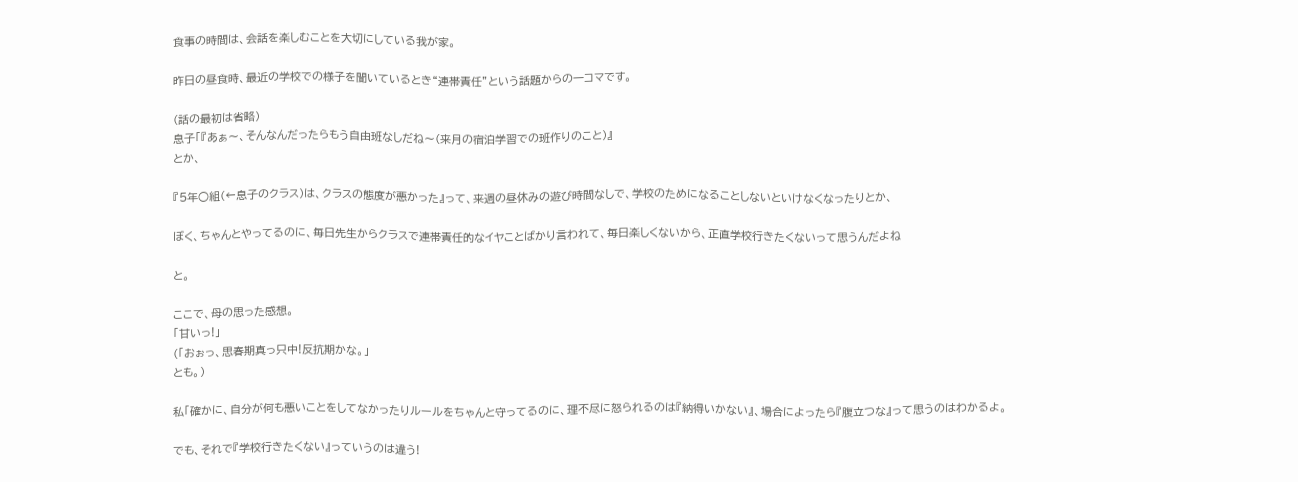食事の時間は、会話を楽しむことを大切にしている我が家。

昨日の昼食時、最近の学校での様子を聞いているとき“連帯責任”という話題からの一コマです。

(話の最初は省略)
息子「『あぁ〜、そんなんだったらもう自由班なしだね〜(来月の宿泊学習での班作りのこと)』
とか、

『5年○組(←息子のクラス)は、クラスの態度が悪かった』って、来週の昼休みの遊び時間なしで、学校のためになることしないといけなくなったりとか、

ぼく、ちゃんとやってるのに、毎日先生からクラスで連帯責任的なイヤことばかり言われて、毎日楽しくないから、正直学校行きたくないって思うんだよね

と。

ここで、母の思った感想。
「甘いっ!」
(「おぉっ、思春期真っ只中!反抗期かな。」
とも。)

私「確かに、自分が何も悪いことをしてなかったりルールをちゃんと守ってるのに、理不尽に怒られるのは『納得いかない』、場合によったら『腹立つな』って思うのはわかるよ。

でも、それで『学校行きたくない』っていうのは違う!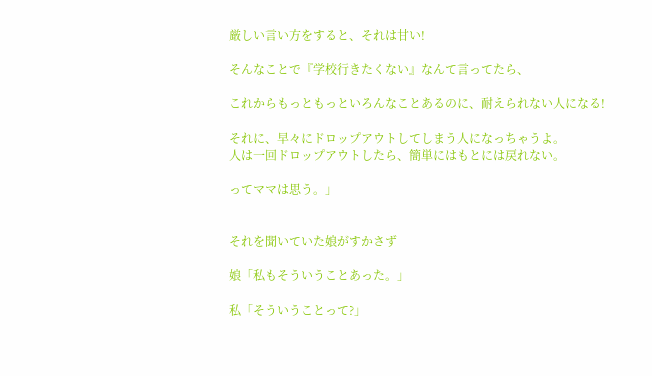厳しい言い方をすると、それは甘い!

そんなことで『学校行きたくない』なんて言ってたら、

これからもっともっといろんなことあるのに、耐えられない人になる!

それに、早々にドロップアウトしてしまう人になっちゃうよ。
人は一回ドロップアウトしたら、簡単にはもとには戻れない。

ってママは思う。」


それを聞いていた娘がすかさず

娘「私もそういうことあった。」

私「そういうことって?」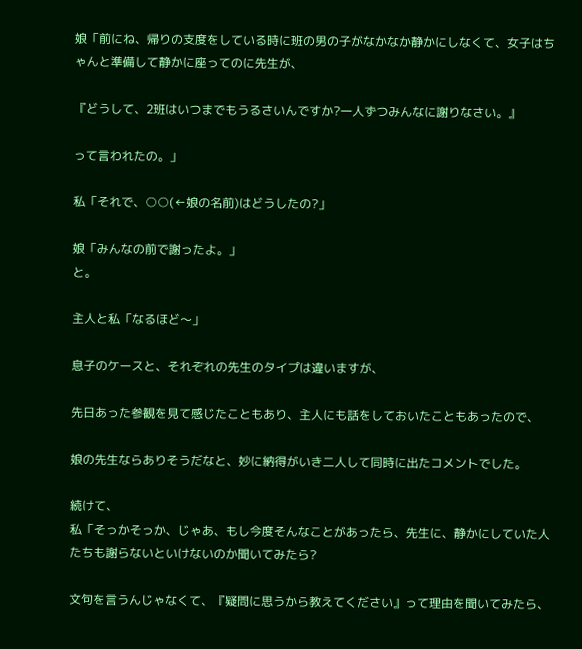娘「前にね、帰りの支度をしている時に班の男の子がなかなか静かにしなくて、女子はちゃんと準備して静かに座ってのに先生が、

『どうして、2班はいつまでもうるさいんですか?一人ずつみんなに謝りなさい。』

って言われたの。」

私「それで、○○(←娘の名前)はどうしたの?」

娘「みんなの前で謝ったよ。」
と。

主人と私「なるほど〜」

息子のケースと、それぞれの先生のタイプは違いますが、

先日あった参観を見て感じたこともあり、主人にも話をしておいたこともあったので、

娘の先生ならありそうだなと、妙に納得がいき二人して同時に出たコメントでした。

続けて、
私「そっかそっか、じゃあ、もし今度そんなことがあったら、先生に、静かにしていた人たちも謝らないといけないのか聞いてみたら?

文句を言うんじゃなくて、『疑問に思うから教えてください』って理由を聞いてみたら、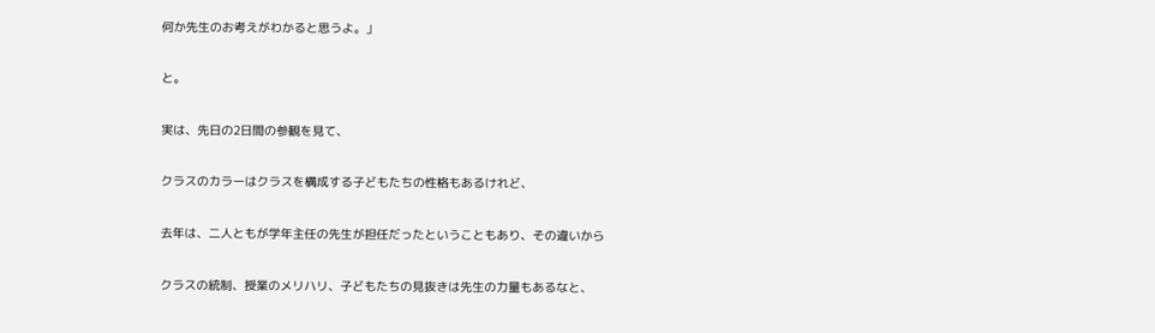何か先生のお考えがわかると思うよ。」

と。

実は、先日の2日間の参観を見て、

クラスのカラーはクラスを構成する子どもたちの性格もあるけれど、

去年は、二人ともが学年主任の先生が担任だったということもあり、その違いから

クラスの統制、授業のメリハリ、子どもたちの見抜きは先生の力量もあるなと、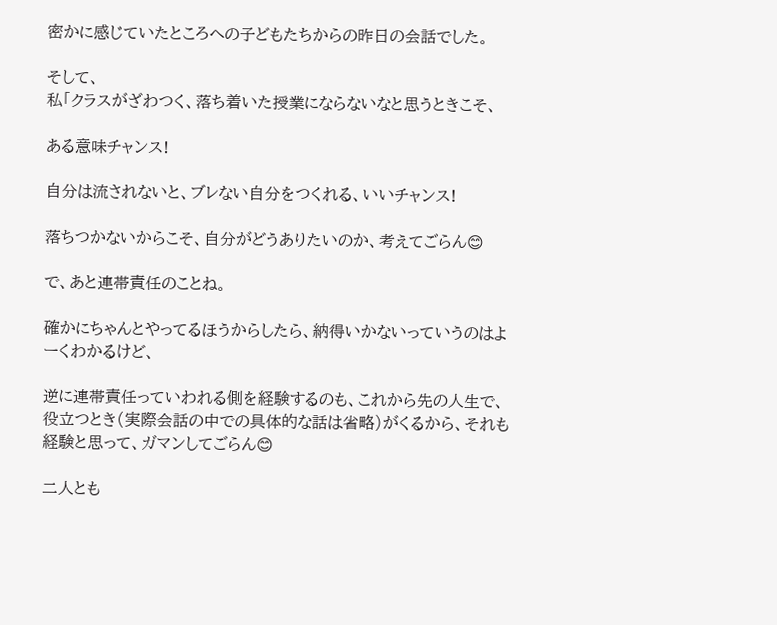密かに感じていたところへの子どもたちからの昨日の会話でした。

そして、
私「クラスがざわつく、落ち着いた授業にならないなと思うときこそ、

ある意味チャンス!

自分は流されないと、ブレない自分をつくれる、いいチャンス!

落ちつかないからこそ、自分がどうありたいのか、考えてごらん😊

で、あと連帯責任のことね。

確かにちゃんとやってるほうからしたら、納得いかないっていうのはよーくわかるけど、

逆に連帯責任っていわれる側を経験するのも、これから先の人生で、役立つとき(実際会話の中での具体的な話は省略)がくるから、それも経験と思って、ガマンしてごらん😊

二人とも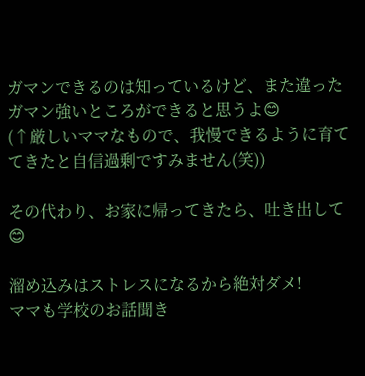ガマンできるのは知っているけど、また違ったガマン強いところができると思うよ😊
(↑厳しいママなもので、我慢できるように育ててきたと自信過剰ですみません(笑))

その代わり、お家に帰ってきたら、吐き出して😊

溜め込みはストレスになるから絶対ダメ!
ママも学校のお話聞き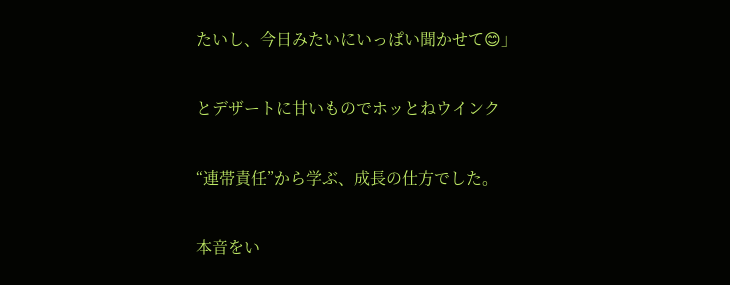たいし、今日みたいにいっぱい聞かせて😊」


とデザートに甘いものでホッとねウインク


“連帯責任”から学ぶ、成長の仕方でした。


本音をい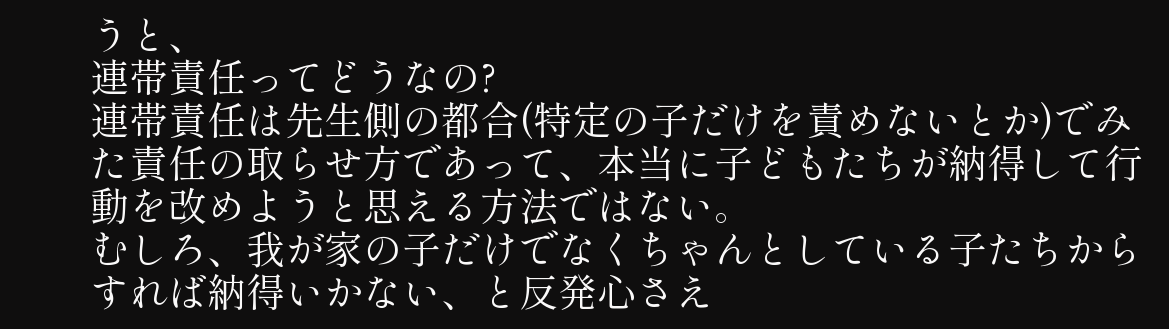うと、
連帯責任ってどうなの?
連帯責任は先生側の都合(特定の子だけを責めないとか)でみた責任の取らせ方であって、本当に子どもたちが納得して行動を改めようと思える方法ではない。
むしろ、我が家の子だけでなくちゃんとしている子たちからすれば納得いかない、と反発心さえ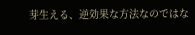芽生える、逆効果な方法なのではな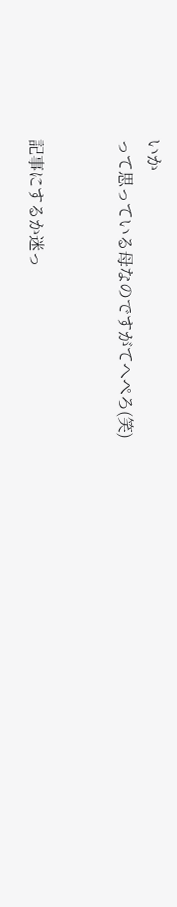いか
って思っている母なのですがてへぺろ(笑)


記事にするか迷っ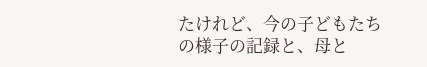たけれど、今の子どもたちの様子の記録と、母と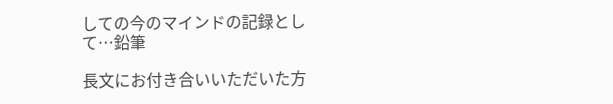しての今のマインドの記録として…鉛筆

長文にお付き合いいただいた方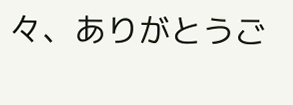々、ありがとうご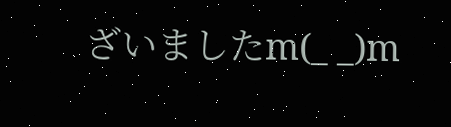ざいましたm(_ _)m